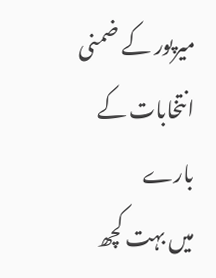میرپور کے ضمنی انتخابات کے بارے
میں بہت کچھ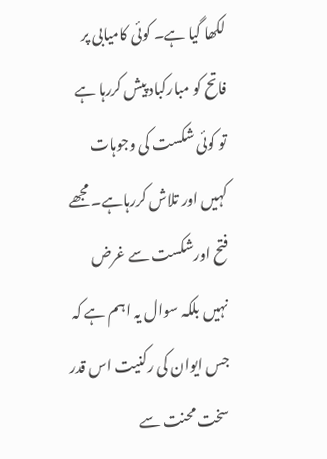لکھا گیا ہے۔ کوئی کامیابی پر فاتح کو مبارکباد پیش کررہا ہے
تو کوئی شکست کی وجوہات کہیں اور تلاش کررہاہے۔ مجھے فتح اورشکست سے غرض
نہیں بلکہ سوال یہ اہم ہے کہ جس ایوان کی رکنیت اس قدر سخت محنت سے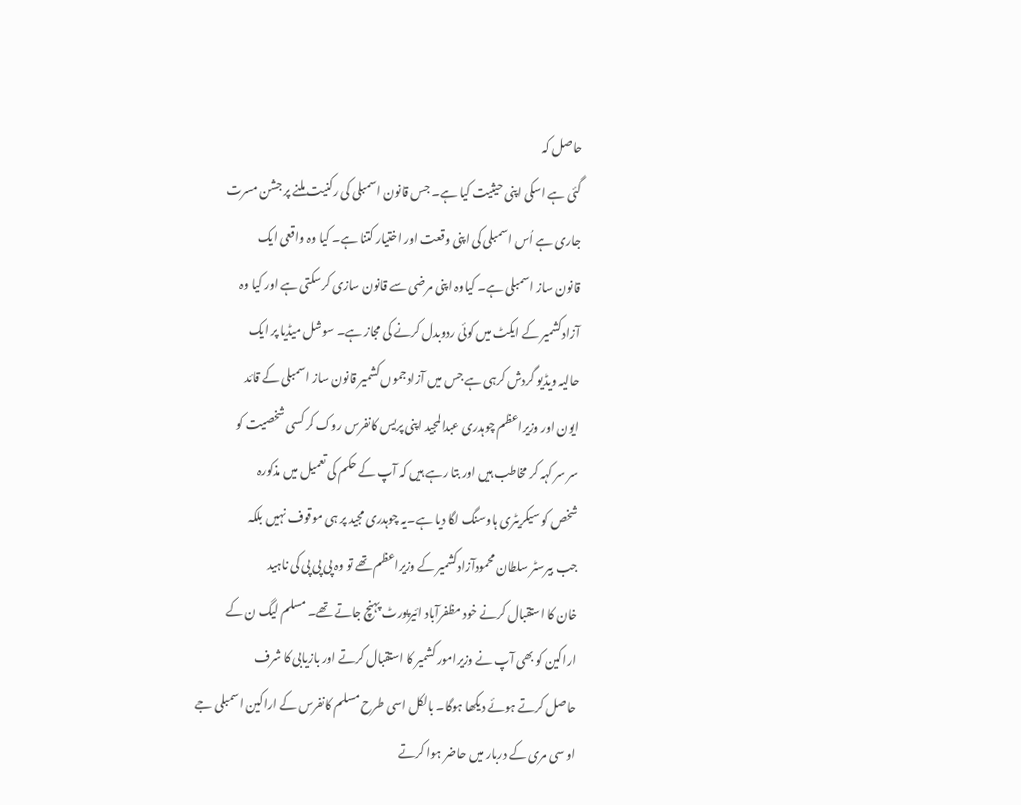حاصل کہ
گئی ہے اسکی اپنی حیثیت کیا ہے۔ جس قانون اسمبلی کی رکنیت ملنے پر جشن مسرت
جاری ہے اُس اسمبلی کی اپنی وقعت اور اختیار کتنا ہے۔ کیا وہ واقعی ایک
قانون ساز اسمبلی ہے۔ کیاوہ اپنی مرضی سے قانون سازی کرسکتی ہے اور کیا وہ
آزادکشمیر کے ایکٹ میں کوئی ردوبدل کرنے کی مجاز ہے۔ سوشل میڈیا پر ایک
حالیہ ویڈیو گردش کرہی ہے جس میں آزادجموں کشمیر قانون ساز اسمبلی کے قائد
ایون اور وزیراعظم چوہدری عبدالمجید اپنی پریس کانفرس روک کر کسی شخصیت کو
سر سر کہہ کر مخاطب ہیں اور بتا رہے ہیں کہ آپ کے حکم کی تعمیل میں مذکورہ
شخص کو سیکریٹری ہاوسنگ لگا دیا ہے۔یہ چوہدری مجید پر ہی موقوف نہیں بلکہ
جب بیرسٹر سلطان محمودآزادکشمیر کے وزیراعظم تھے تو وہ پی پی پی کی ناہید
خان کا استقبال کرنے خود مظفرآباد ائیرپورٹ پہنچ جاتے تھے۔ مسلم لیگ ن کے
اراکین کو بھی آپ نے وزیرامور کشمیر کا استقبال کرتے اور بازیابی کا شرف
حاصل کرتے ہوئے دیکھا ہوگا۔ بالکل اسی طرح مسلم کانفرس کے اراکین اسمبلی جے
او سی مری کے دربار میں حاضر ہوا کرتے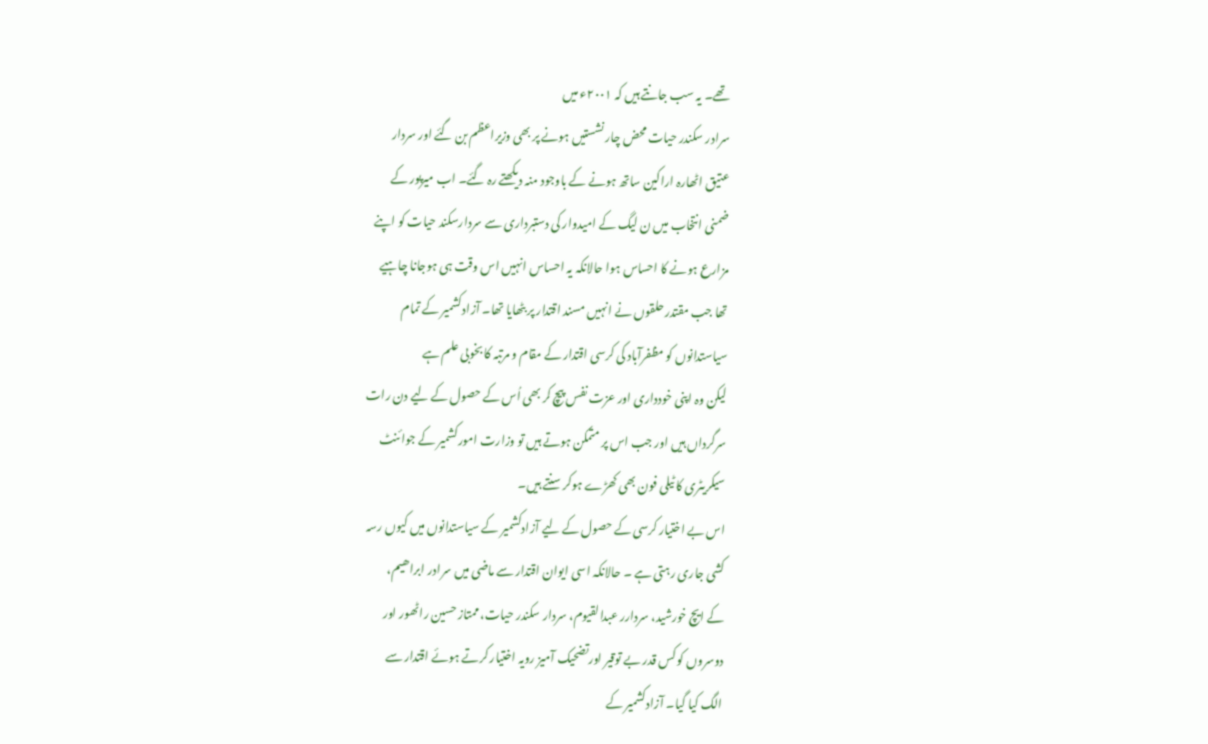تھے۔ یہ سب جانتے ہیں کہ ۲۰۰۱ء میں
سرادر سکندر حیات محض چار نشستیں ہونے پر بھی وزیراعظم بن گئے اور سردار
عتیق اٹھارہ اراکین ساتھ ہونے کے باوجود منہ دیکھتے رہ گئے۔ اب میرپور کے
ضمنی انتخاب میں ن لیگ کے امیدوار کی دستبرداری سے سردارسکند حیات کو اپنے
مزارع ہونے کا احساس ہوا حالانکہ یہ احساس انہیں اس وقت ہی ہوجانا چاہیے
تھا جب مقتدر حلقوں نے انہیں مسند اقتدار پر بٹھایا تھا۔ آزادکشمیر کے تمام
سیاستدانوں کو مظفرآباد کی کرسی اقتدار کے مقام و مرتبہ کا بخوبی علم ہے
لیکن وہ اپنی خودداری اور عزت نفس پیچ کر بھی اُس کے حصول کے لیے دن رات
سرگرداں ہیں اور جب اس پر متمکن ہوتے ہیں تو وزارت امورکشمیر کے جوائنٹ
سیکریٹری کا ٹیلی فون بھی کھڑے ہوکر سنتے ہیں۔
اس بے اختیار کرسی کے حصول کے لیے آزادکشمیر کے سیاستدانوں میں کیوں رسہ
کشی جاری رہتی ہے ۔ حالانکہ اسی ایوان اقتدار سے ماضی میں سرادر ابراھیم،
کے ایچ خورشید، سردارر عبدالقیوم، سردار سکندر حیات، ممتاز حسین راٹھور اور
دوسروں کو کس قدر بے توقیر اورتضحیک آمیز رویہ اختیار کرتے ہوئے اقتدار سے
الگ کیا گیا۔ آزادکشمیر کے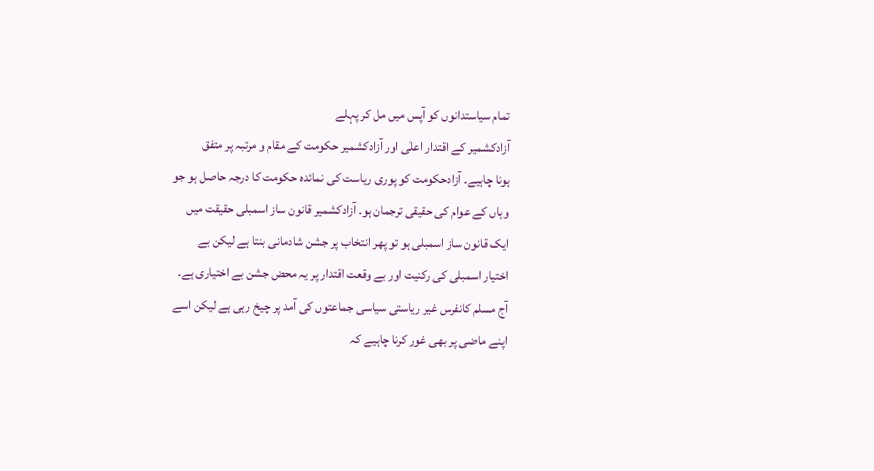تمام سیاستدانوں کو آپس میں مل کر پہلے
آزادکشمیر کے اقتدار اعلٰی اور آزادکشمیر حکومت کے مقام و مرتبہ پر متفق
ہونا چاہیے۔ آزادحکومت کو پوری ریاست کی نمائدہ حکومت کا درجہ حاصل ہو جو
وہاں کے عوام کی حقیقی ترجمان ہو۔ آزادکشمیر قانون ساز اسمبلی حقیقت میں
ایک قانون ساز اسمبلی ہو تو پھر انتخاب پر جشن شادمانی بنتا ہے لیکن بے
اختیار اسمبلی کی رکنیت اور بے وقعت اقتدار پر یہ محض جشن بے اختیاری ہے۔
آج مسلم کانفرس غیر ریاستی سیاسی جماعتوں کی آمد پر چیخ رہی ہے لیکن اسے
اپنے ماضی پر بھی غور کرنا چاہیے کہ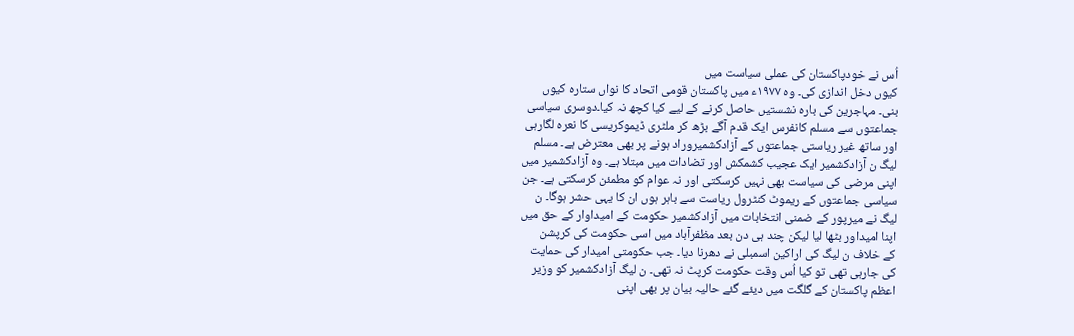اُس نے خودپاکستان کی عملی سیاست میں
کیوں دخل اندازی کی۔ وہ ۱۹۷۷ء میں پاکستان قومی اتحاد کا نواں ستارہ کیوں
بنی۔ مہاجرین کی بارہ نشستیں حاصل کرنے کے لیے کیا کچھ نہ کیا۔دوسری سیاسی
جماعتوں سے مسلم کانفرس ایک قدم آگے بڑھ کر ملٹری ڈیموکریسی کا نعرہ لگارہی
اور ساتھ غیر ریاستی جماعتوں کے آزادکشمیروراد ہونے پر بھی معترض ہے۔ مسلم
لیگ ن آزادکشمیر ایک عجیب کشمکش اور تضادات میں مبتلا ہے۔ وہ آزادکشمیر میں
اپنی مرضی کی سیاست بھی نہیں کرسکتی اور نہ عوام کو مطمئن کرسکتی ہے۔ جن
سیاسی جماعتوں کے ریموٹ کنٹرول ریاست سے باہر ہوں ان کا یہی حشر ہوگا۔ ن
لیگ نے میرپور کے ضمنی انتخابات میں آزادکشمیر حکومت کے امیداوار کے حق میں
اپنا امیداور بٹھا لیا لیکن چند ہی دن بعد مظفرآباد میں اسی حکومت کی کرپشن
کے خلاف ن لیگ کی اراکین اسمبلی نے دھرنا دیا۔ جب حکومتی امیدار کی حمایت
کی جارہی تھی تو کیا اُس وقت حکومت کرپٹ نہ تھی۔ ن لیگ آزادکشمیر کو وزیر
اعظم پاکستان کے گلگت میں دیئے گئے حالیہ بیان پر بھی اپنی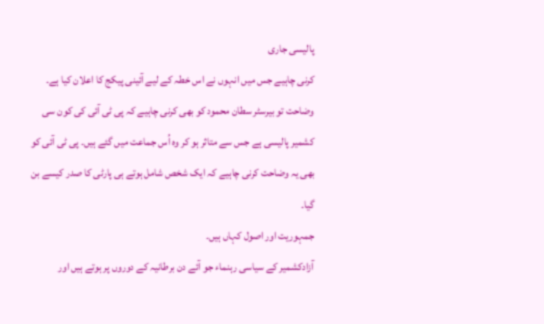پالیسی جاری
کرنی چاہیے جس میں انہوں نے اس خطہ کے لیے آئینی پیکج کا اعلان کیا ہے۔
وضاحت تو بیرسٹر سطان محمود کو بھی کرنی چاہیے کہ پی ٹی آئی کی کون سی
کشمیر پالیسی ہے جس سے متاثر ہو کر وہ اُس جماعت میں گئے ہیں۔ پی ٹی آئی کو
بھی یہ وضاحت کرنی چاہیے کہ ایک شخص شامل ہوتے ہی پارٹی کا صدر کیسے بن گیا۔
جمہوریت اور اصول کہاں ہیں۔
آزادکشمیر کے سیاسی رہنماء جو آئے دن برطانیہ کے دوروں پر ہوتے ہیں اور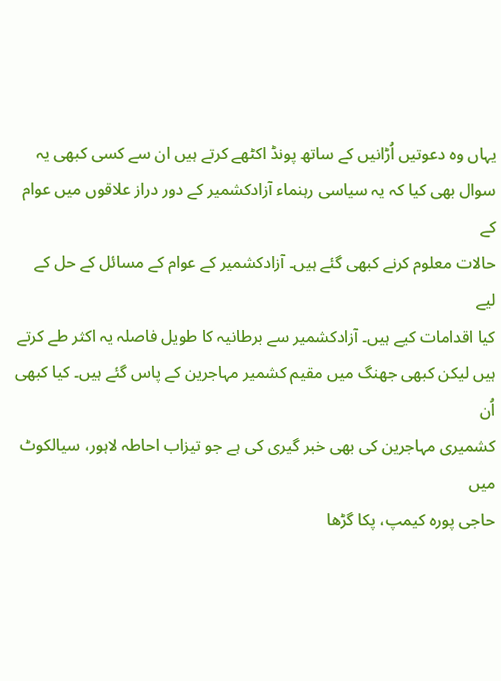یہاں وہ دعوتیں اُڑانیں کے ساتھ پونڈ اکٹھے کرتے ہیں ان سے کسی کبھی یہ
سوال بھی کیا کہ یہ سیاسی رہنماء آزادکشمیر کے دور دراز علاقوں میں عوام کے
حالات معلوم کرنے کبھی گئے ہیں۔ آزادکشمیر کے عوام کے مسائل کے حل کے لیے
کیا اقدامات کیے ہیں۔ آزادکشمیر سے برطانیہ کا طویل فاصلہ یہ اکثر طے کرتے
ہیں لیکن کبھی جھنگ میں مقیم کشمیر مہاجرین کے پاس گئے ہیں۔ کیا کبھی اُن
کشمیری مہاجرین کی بھی خبر گیری کی ہے جو تیزاب احاطہ لاہور، سیالکوٹ میں
حاجی پورہ کیمپ، پکا گڑھا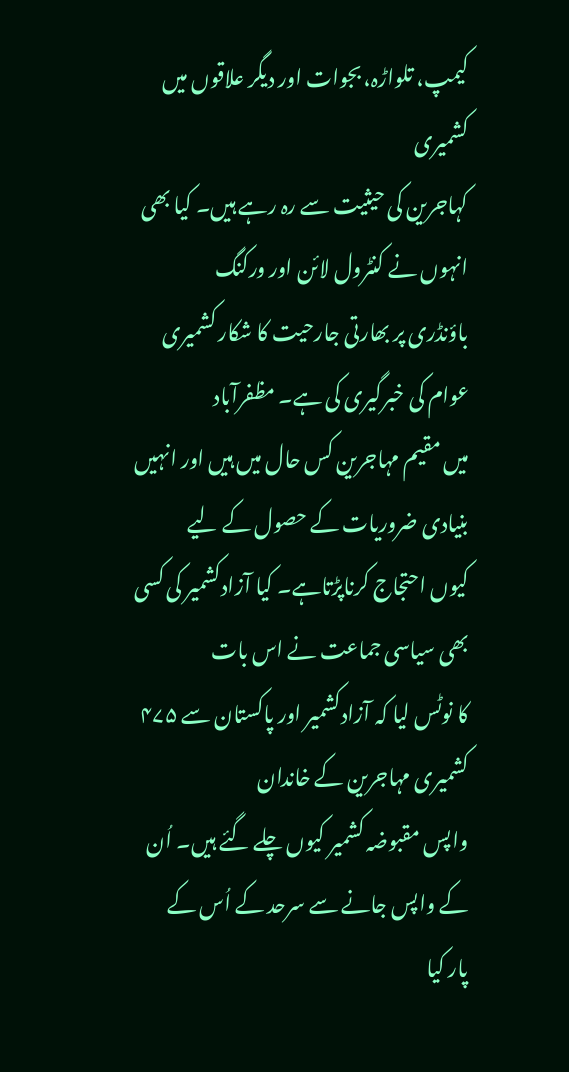کیمپ، تلواڑہ، بجوات اور دیگر علاقوں میں کشمیری
کہاجرین کی حیثیت سے رہ رہے ہیں۔ کیا بھی انہوں نے کنٹرول لائن اور ورکنگ
باؤنڈری پر بھارتی جارحیت کا شکار کشمیری عوام کی خبرگیری کی ہے۔ مظفرآباد
میں مقیم مہاجرین کس حال میں ہیں اور انہیں بنیادی ضروریات کے حصول کے لیے
کیوں احتجاج کرناپڑتاہے۔ کیا آزادکشمیر کی کسی بھی سیاسی جماعت نے اس بات
کا نوٹس لیا کہ آزادکشمیر اور پاکستان سے ۴۷۵ کشمیری مہاجرین کے خاندان
واپس مقبوضہ کشمیر کیوں چلے گئے ہیں۔ اُن کے واپس جانے سے سرحد کے اُس کے
پار کیا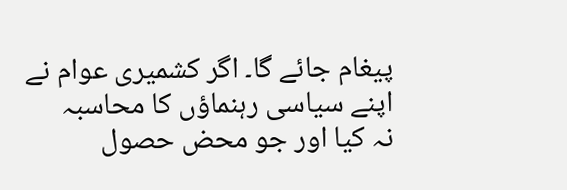پیغام جائے گا۔ اگر کشمیری عوام نے اپنے سیاسی رہنماؤں کا محاسبہ
نہ کیا اور جو محض حصول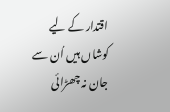اقتدار کے لیے کوشاں ہیں اُن سے جان نہ چھڑائی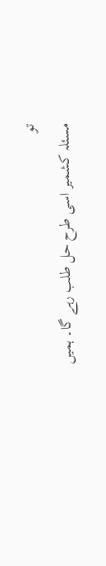تو
مسئلہ کشمیر اسی طرح حل طلب رہے گا۔ ہمیں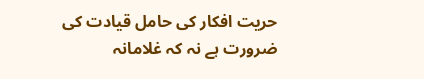حریت افکار کی حامل قیادت کی
ضرورت ہے نہ کہ غلامانہ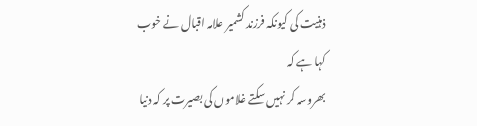ذہنیت کی کیونکہ فرزند کشمیر علامہ اقبال نے خوب
کہا ہے کہ
بھروسہ کر نہیں سکتے غلاموں کی بصیرت پر کہ دنیا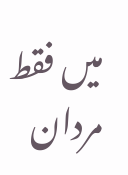میں فقط مردان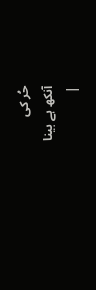حُر کی
آنکھ ہے بینا
|